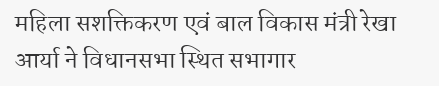महिला सशक्तिकरण एवं बाल विकास मंत्री रेखा आर्या ने विधानसभा स्थित सभागार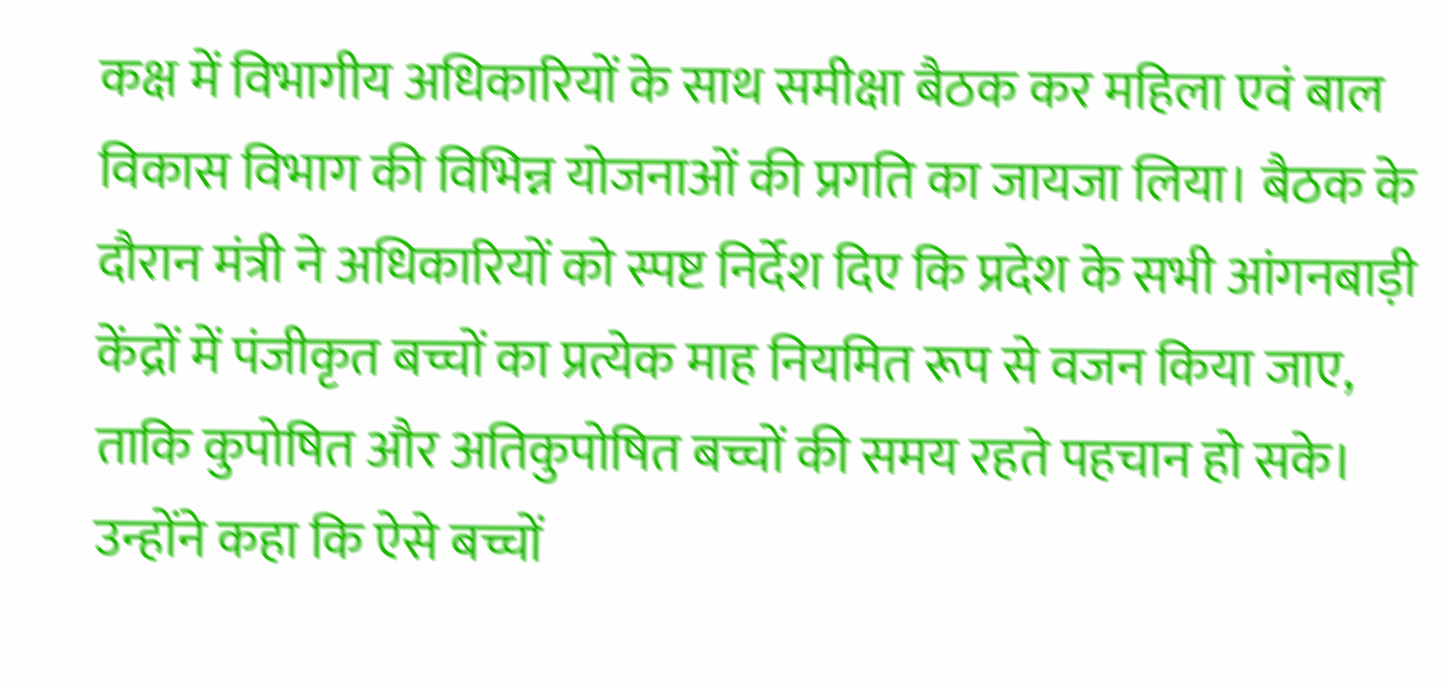कक्ष में विभागीय अधिकारियों के साथ समीक्षा बैठक कर महिला एवं बाल विकास विभाग की विभिन्न योजनाओं की प्रगति का जायजा लिया। बैठक के दौरान मंत्री ने अधिकारियों को स्पष्ट निर्देश दिए कि प्रदेश के सभी आंगनबाड़ी केंद्रों में पंजीकृत बच्चों का प्रत्येक माह नियमित रूप से वजन किया जाए, ताकि कुपोषित और अतिकुपोषित बच्चों की समय रहते पहचान हो सके। उन्होंने कहा कि ऐसे बच्चों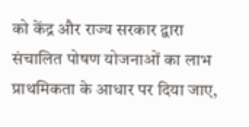को केंद्र और राज्य सरकार द्वारा संचालित पोषण योजनाओं का लाभ प्राथमिकता के आधार पर दिया जाए,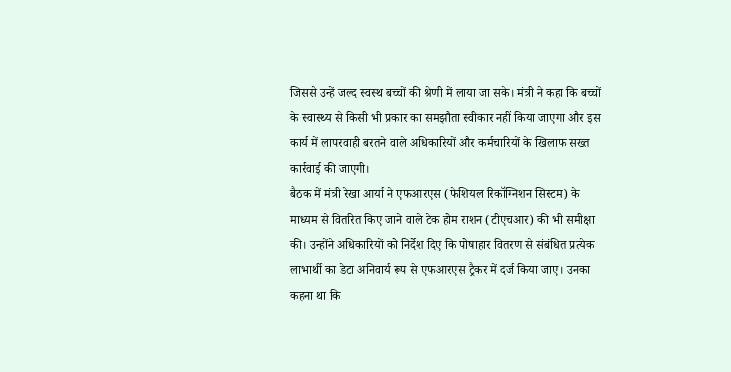जिससे उन्हें जल्द स्वस्थ बच्चों की श्रेणी में लाया जा सके। मंत्री ने कहा कि बच्चों के स्वास्थ्य से किसी भी प्रकार का समझौता स्वीकार नहीं किया जाएगा और इस कार्य में लापरवाही बरतने वाले अधिकारियों और कर्मचारियों के खिलाफ सख्त कार्रवाई की जाएगी।
बैठक में मंत्री रेखा आर्या ने एफआरएस (फेशियल रिकॉग्निशन सिस्टम) के माध्यम से वितरित किए जाने वाले टेक होम राशन (टीएचआर) की भी समीक्षा की। उन्होंने अधिकारियों को निर्देश दिए कि पोषाहार वितरण से संबंधित प्रत्येक लाभार्थी का डेटा अनिवार्य रूप से एफआरएस ट्रैकर में दर्ज किया जाए। उनका कहना था कि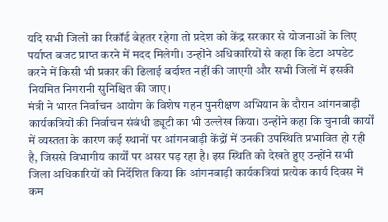यदि सभी जिलों का रिकॉर्ड बेहतर रहेगा तो प्रदेश को केंद्र सरकार से योजनाओं के लिए पर्याप्त बजट प्राप्त करने में मदद मिलेगी। उन्होंने अधिकारियों से कहा कि डेटा अपडेट करने में किसी भी प्रकार की ढिलाई बर्दाश्त नहीं की जाएगी और सभी जिलों में इसकी नियमित निगरानी सुनिश्चित की जाए।
मंत्री ने भारत निर्वाचन आयोग के विशेष गहन पुनरीक्षण अभियान के दौरान आंगनबाड़ी कार्यकत्रियों की निर्वाचन संबंधी ड्यूटी का भी उल्लेख किया। उन्होंने कहा कि चुनावी कार्यों में व्यस्तता के कारण कई स्थानों पर आंगनबाड़ी केंद्रों में उनकी उपस्थिति प्रभावित हो रही है, जिससे विभागीय कार्यों पर असर पड़ रहा है। इस स्थिति को देखते हुए उन्होंने सभी जिला अधिकारियों को निर्देशित किया कि आंगनबाड़ी कार्यकत्रियां प्रत्येक कार्य दिवस में कम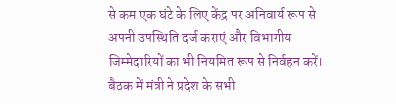से कम एक घंटे के लिए केंद्र पर अनिवार्य रूप से अपनी उपस्थिति दर्ज कराएं और विभागीय जिम्मेदारियों का भी नियमित रूप से निर्वहन करें।
बैठक में मंत्री ने प्रदेश के सभी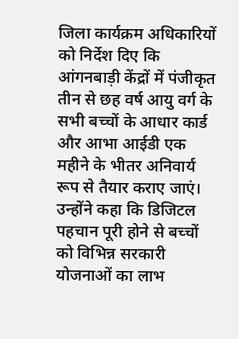जिला कार्यक्रम अधिकारियों को निर्देश दिए कि आंगनबाड़ी केंद्रों में पंजीकृत तीन से छह वर्ष आयु वर्ग के सभी बच्चों के आधार कार्ड और आभा आईडी एक महीने के भीतर अनिवार्य रूप से तैयार कराए जाएं। उन्होंने कहा कि डिजिटल पहचान पूरी होने से बच्चों को विभिन्न सरकारी योजनाओं का लाभ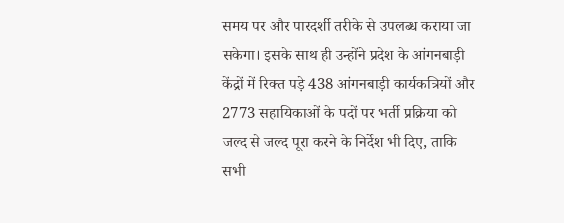समय पर और पारदर्शी तरीके से उपलब्ध कराया जा सकेगा। इसके साथ ही उन्होंने प्रदेश के आंगनबाड़ी केंद्रों में रिक्त पड़े 438 आंगनबाड़ी कार्यकत्रियों और 2773 सहायिकाओं के पदों पर भर्ती प्रक्रिया को जल्द से जल्द पूरा करने के निर्देश भी दिए, ताकि सभी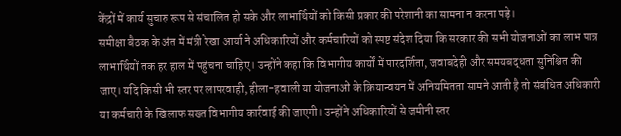केंद्रों में कार्य सुचारु रूप से संचालित हो सके और लाभार्थियों को किसी प्रकार की परेशानी का सामना न करना पड़े।
समीक्षा बैठक के अंत में मंत्री रेखा आर्या ने अधिकारियों और कर्मचारियों को स्पष्ट संदेश दिया कि सरकार की सभी योजनाओं का लाभ पात्र लाभार्थियों तक हर हाल में पहुंचना चाहिए। उन्होंने कहा कि विभागीय कार्यों में पारदर्शिता, जवाबदेही और समयबद्धता सुनिश्चित की जाए। यदि किसी भी स्तर पर लापरवाही, हीला-हवाली या योजनाओं के क्रियान्वयन में अनियमितता सामने आती है तो संबंधित अधिकारी या कर्मचारी के खिलाफ सख्त विभागीय कार्रवाई की जाएगी। उन्होंने अधिकारियों से जमीनी स्तर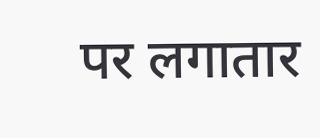पर लगातार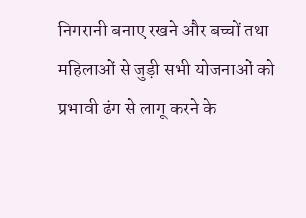निगरानी बनाए रखने और बच्चों तथा महिलाओं से जुड़ी सभी योजनाओं को प्रभावी ढंग से लागू करने के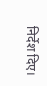निर्देश दिए।